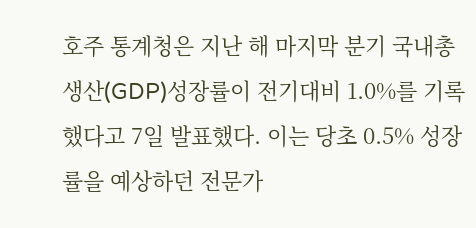호주 통계청은 지난 해 마지막 분기 국내총생산(GDP)성장률이 전기대비 1.0%를 기록했다고 7일 발표했다. 이는 당초 0.5% 성장률을 예상하던 전문가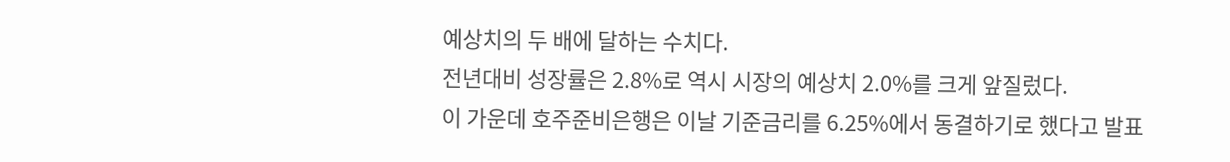예상치의 두 배에 달하는 수치다.
전년대비 성장률은 2.8%로 역시 시장의 예상치 2.0%를 크게 앞질렀다.
이 가운데 호주준비은행은 이날 기준금리를 6.25%에서 동결하기로 했다고 발표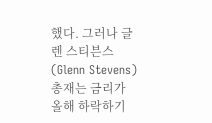했다. 그러나 글렌 스티븐스(Glenn Stevens) 총재는 금리가 올해 하락하기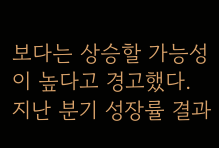보다는 상승할 가능성이 높다고 경고했다.
지난 분기 성장률 결과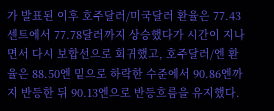가 발표된 이후 호주달러/미국달러 환율은 77.43센트에서 77.78달러까지 상승했다가 시간이 지나면서 다시 보합선으로 회귀했고, 호주달러/엔 환율은 88.50엔 밑으로 하락한 수준에서 90.86엔까지 반등한 뒤 90.13엔으로 반등흐름을 유지했다.